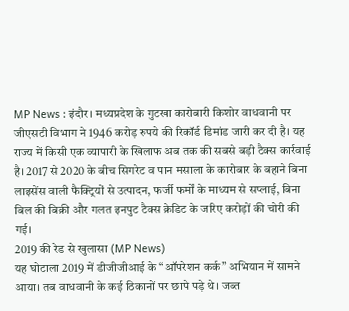MP News : इंदौर। मध्यप्रदेश के गुटखा कारोबारी किशोर वाधवानी पर जीएसटी विभाग ने 1946 करोड़ रुपये की रिकॉर्ड डिमांड जारी कर दी है। यह राज्य में किसी एक व्यापारी के खिलाफ अब तक की सबसे बड़ी टैक्स कार्रवाई है। 2017 से 2020 के बीच सिगरेट व पान मसाला के कारोबार के बहाने बिना लाइसेंस वाली फैक्ट्रियों से उत्पादन, फर्जी फर्मों के माध्यम से सप्लाई, बिना बिल की बिक्री और गलत इनपुट टैक्स क्रेडिट के जरिए करोड़ों की चोरी की गई।
2019 की रेड से खुलासा (MP News)
यह घोटाला 2019 में डीजीजीआई के “ऑपरेशन कर्क” अभियान में सामने आया। तब वाधवानी के कई ठिकानों पर छापे पड़े थे। जब्त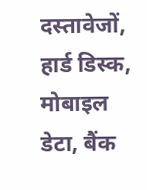दस्तावेजों, हार्ड डिस्क, मोबाइल डेटा, बैंक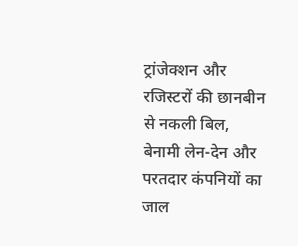ट्रांजेक्शन और रजिस्टरों की छानबीन से नकली बिल, बेनामी लेन-देन और परतदार कंपनियों का जाल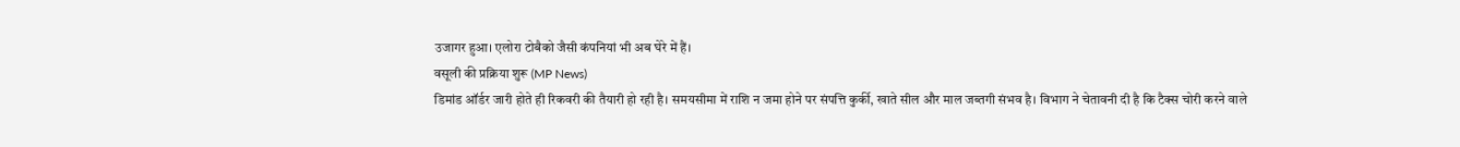उजागर हुआ। एलोरा टोबैको जैसी कंपनियां भी अब घेरे में हैं।
वसूली की प्रक्रिया शुरू (MP News)
डिमांड ऑर्डर जारी होते ही रिकवरी की तैयारी हो रही है। समयसीमा में राशि न जमा होने पर संपत्ति कुर्की, खाते सील और माल जब्तगी संभव है। विभाग ने चेतावनी दी है कि टैक्स चोरी करने वाले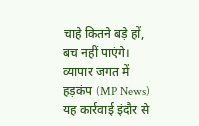चाहे कितने बड़े हों, बच नहीं पाएंगे।
व्यापार जगत में हड़कंप (MP News)
यह कार्रवाई इंदौर से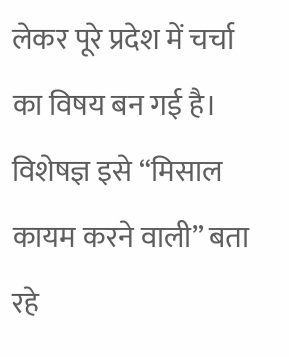लेकर पूरे प्रदेश में चर्चा का विषय बन गई है। विशेषज्ञ इसे “मिसाल कायम करने वाली” बता रहे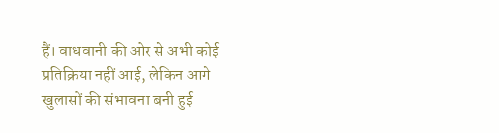हैं। वाधवानी की ओर से अभी कोई प्रतिक्रिया नहीं आई, लेकिन आगे खुलासों की संभावना बनी हुई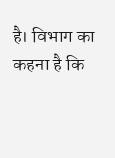है। विभाग का कहना है कि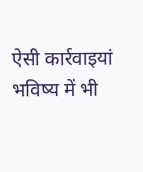ऐसी कार्रवाइयां भविष्य में भी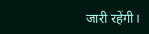जारी रहेंगी।